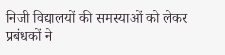निजी विद्यालयों की समस्याओं को लेकर प्रबंधकों ने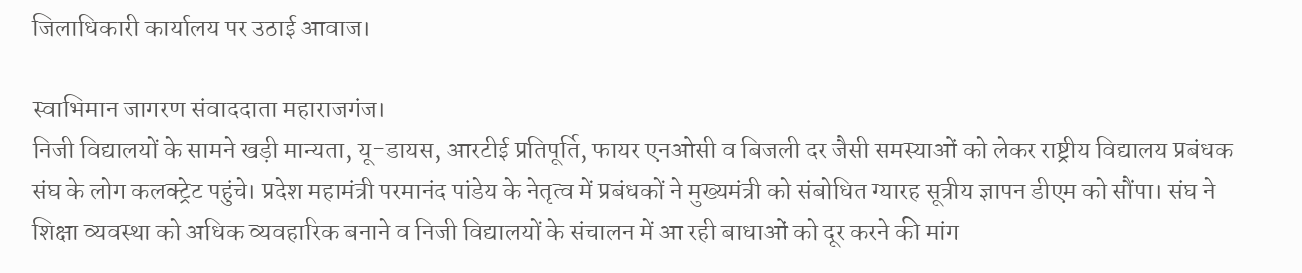जिलाधिकारी कार्यालय पर उठाई आवाज।

स्वाभिमान जागरण संवाददाता महाराजगंज।
निजी विद्यालयों के सामने खड़ी मान्यता, यू-डायस, आरटीई प्रतिपूर्ति, फायर एनओसी व बिजली दर जैसी समस्याओं को लेकर राष्ट्रीय विद्यालय प्रबंधक संघ के लोग कलक्ट्रेट पहुंचे। प्रदेश महामंत्री परमानंद पांडेय के नेतृत्व में प्रबंधकों ने मुख्यमंत्री को संबोधित ग्यारह सूत्रीय ज्ञापन डीएम को सौंपा। संघ ने शिक्षा व्यवस्था को अधिक व्यवहारिक बनाने व निजी विद्यालयों के संचालन में आ रही बाधाओं को दूर करने की मांग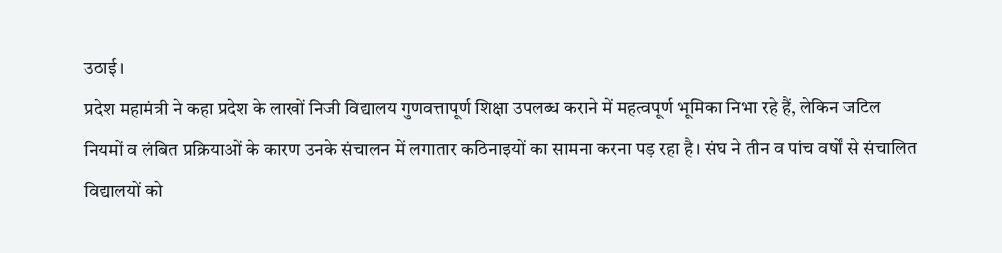उठाई।
प्रदेश महामंत्री ने कहा प्रदेश के लाखों निजी विद्यालय गुणवत्तापूर्ण शिक्षा उपलब्ध कराने में महत्वपूर्ण भूमिका निभा रहे हैं, लेकिन जटिल नियमों व लंबित प्रक्रियाओं के कारण उनके संचालन में लगातार कठिनाइयों का सामना करना पड़ रहा है। संघ ने तीन व पांच वर्षों से संचालित विद्यालयों को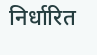निर्धारित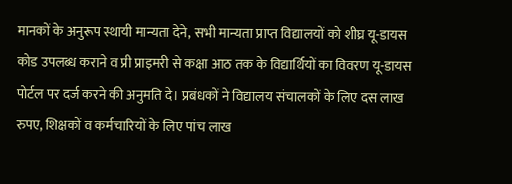मानकों के अनुरूप स्थायी मान्यता देने, सभी मान्यता प्राप्त विद्यालयों को शीघ्र यू-डायस कोड उपलब्ध कराने व प्री प्राइमरी से कक्षा आठ तक के विद्यार्थियों का विवरण यू-डायस पोर्टल पर दर्ज करने की अनुमति दे। प्रबंधकों ने विद्यालय संचालकों के लिए दस लाख रुपए, शिक्षकों व कर्मचारियों के लिए पांच लाख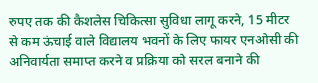रुपए तक की कैशलेस चिकित्सा सुविधा लागू करने, 15 मीटर से कम ऊंचाई वाले विद्यालय भवनों के लिए फायर एनओसी की अनिवार्यता समाप्त करने व प्रक्रिया को सरल बनाने की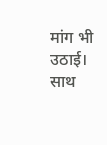मांग भी उठाई। साथ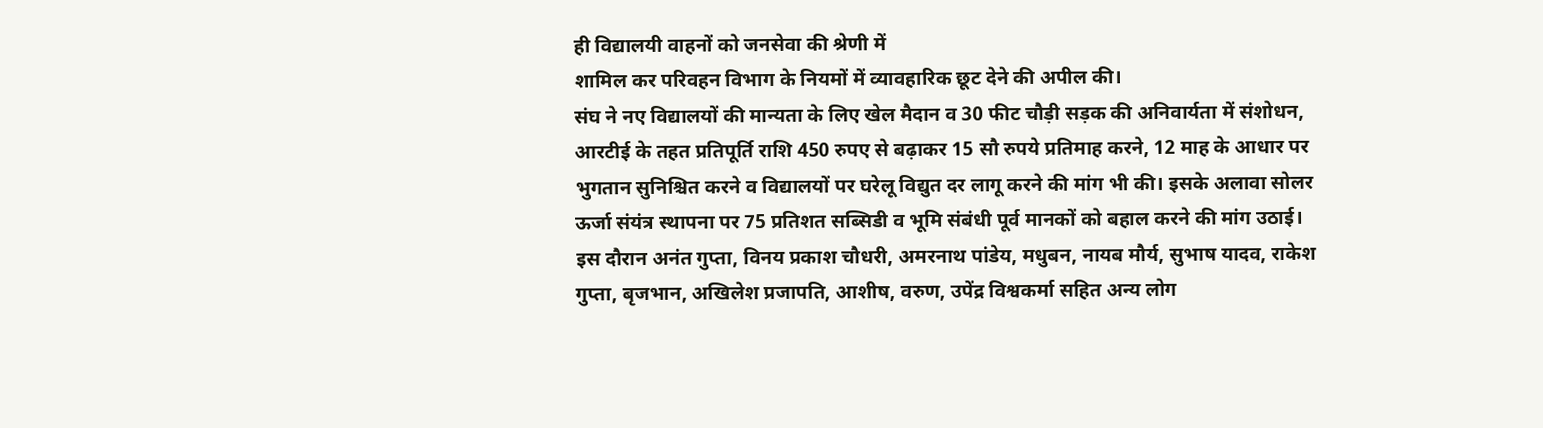ही विद्यालयी वाहनों को जनसेवा की श्रेणी में
शामिल कर परिवहन विभाग के नियमों में व्यावहारिक छूट देने की अपील की।
संघ ने नए विद्यालयों की मान्यता के लिए खेल मैदान व 30 फीट चौड़ी सड़क की अनिवार्यता में संशोधन, आरटीई के तहत प्रतिपूर्ति राशि 450 रुपए से बढ़ाकर 15 सौ रुपये प्रतिमाह करने, 12 माह के आधार पर भुगतान सुनिश्चित करने व विद्यालयों पर घरेलू विद्युत दर लागू करने की मांग भी की। इसके अलावा सोलर ऊर्जा संयंत्र स्थापना पर 75 प्रतिशत सब्सिडी व भूमि संबंधी पूर्व मानकों को बहाल करने की मांग उठाई।
इस दौरान अनंत गुप्ता, विनय प्रकाश चौधरी, अमरनाथ पांडेय, मधुबन, नायब मौर्य, सुभाष यादव, राकेश गुप्ता, बृजभान, अखिलेश प्रजापति, आशीष, वरुण, उपेंद्र विश्वकर्मा सहित अन्य लोग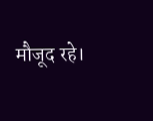मौजूद रहे।